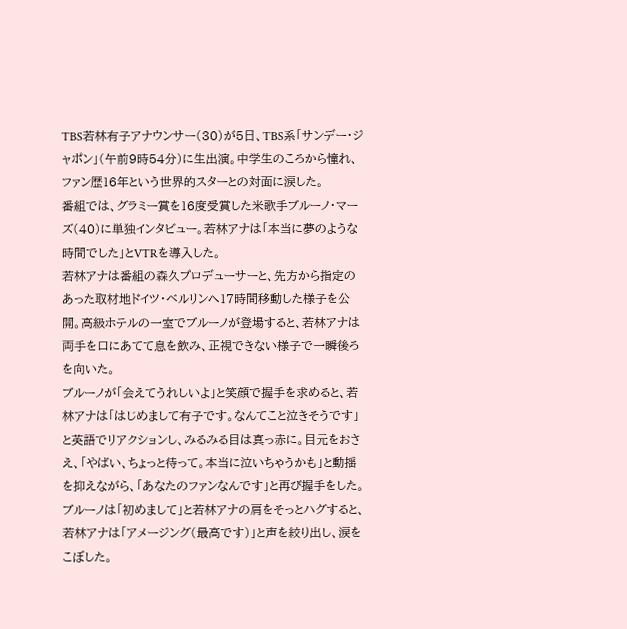TBS若林有子アナウンサー(30)が5日、TBS系「サンデー・ジャポン」(午前9時54分)に生出演。中学生のころから憧れ、ファン歴16年という世界的スターとの対面に涙した。
番組では、グラミー賞を16度受賞した米歌手ブルーノ・マーズ(40)に単独インタビュー。若林アナは「本当に夢のような時間でした」とVTRを導入した。
若林アナは番組の森久プロデューサーと、先方から指定のあった取材地ドイツ・ベルリンへ17時間移動した様子を公開。高級ホテルの一室でブルーノが登場すると、若林アナは両手を口にあてて息を飲み、正視できない様子で一瞬後ろを向いた。
ブルーノが「会えてうれしいよ」と笑顔で握手を求めると、若林アナは「はじめまして有子です。なんてこと泣きそうです」と英語でリアクションし、みるみる目は真っ赤に。目元をおさえ、「やばい、ちょっと待って。本当に泣いちゃうかも」と動揺を抑えながら、「あなたのファンなんです」と再び握手をした。ブルーノは「初めまして」と若林アナの肩をそっとハグすると、若林アナは「アメージング(最高です)」と声を絞り出し、涙をこぼした。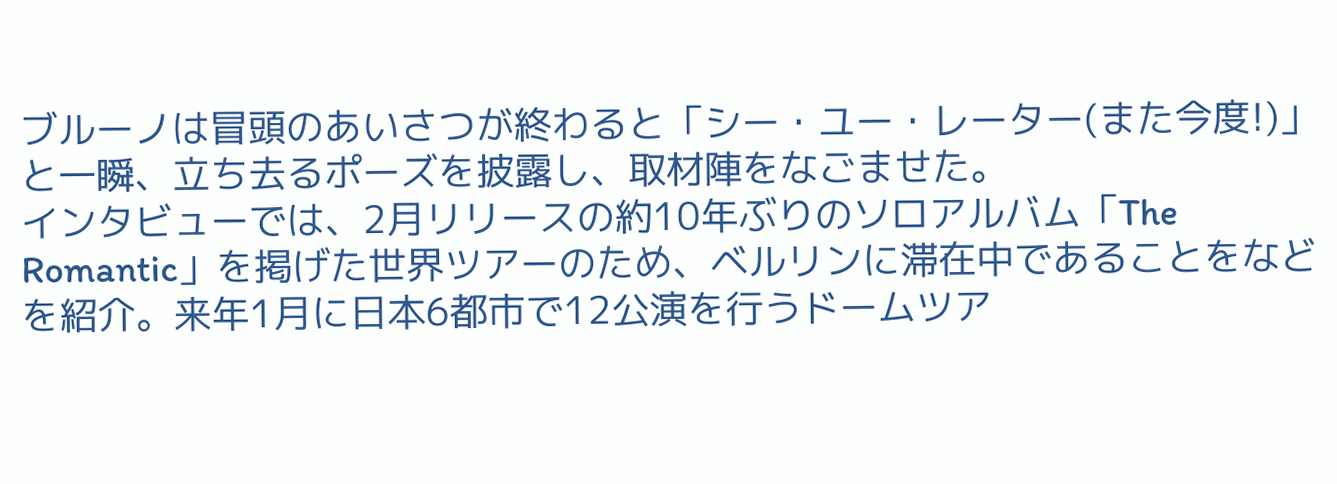ブルーノは冒頭のあいさつが終わると「シー・ユー・レーター(また今度!)」と一瞬、立ち去るポーズを披露し、取材陣をなごませた。
インタビューでは、2月リリースの約10年ぶりのソロアルバム「The Romantic」を掲げた世界ツアーのため、ベルリンに滞在中であることをなどを紹介。来年1月に日本6都市で12公演を行うドームツア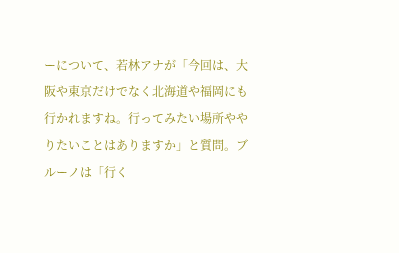ーについて、若林アナが「今回は、大阪や東京だけでなく北海道や福岡にも行かれますね。行ってみたい場所ややりたいことはありますか」と質問。ブルーノは「行く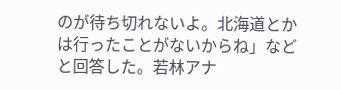のが待ち切れないよ。北海道とかは行ったことがないからね」などと回答した。若林アナ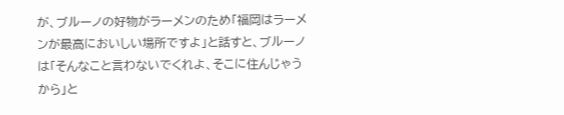が、ブルーノの好物がラーメンのため「福岡はラーメンが最高においしい場所ですよ」と話すと、ブルーノは「そんなこと言わないでくれよ、そこに住んじゃうから」と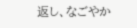返し、なごやか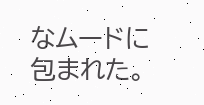なムードに包まれた。